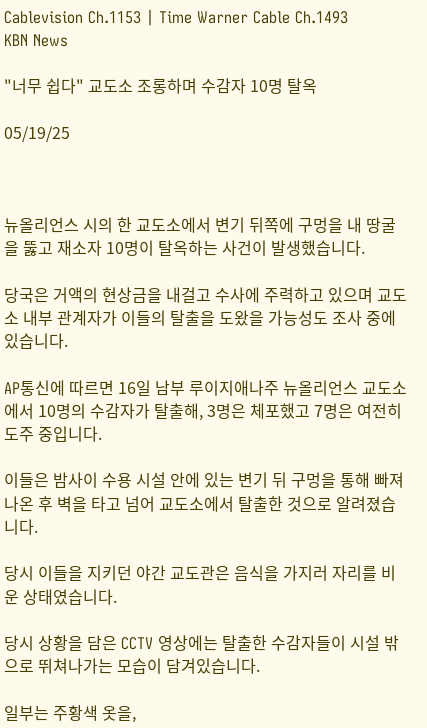Cablevision Ch.1153 | Time Warner Cable Ch.1493
KBN News

"너무 쉽다" 교도소 조롱하며 수감자 10명 탈옥

05/19/25



뉴올리언스 시의 한 교도소에서 변기 뒤쪽에 구멍을 내 땅굴을 뚫고 재소자 10명이 탈옥하는 사건이 발생했습니다.

당국은 거액의 현상금을 내걸고 수사에 주력하고 있으며 교도소 내부 관계자가 이들의 탈출을 도왔을 가능성도 조사 중에 있습니다.

AP통신에 따르면 16일 남부 루이지애나주 뉴올리언스 교도소에서 10명의 수감자가 탈출해, 3명은 체포했고 7명은 여전히 도주 중입니다.

이들은 밤사이 수용 시설 안에 있는 변기 뒤 구멍을 통해 빠져나온 후 벽을 타고 넘어 교도소에서 탈출한 것으로 알려졌습니다.

당시 이들을 지키던 야간 교도관은 음식을 가지러 자리를 비운 상태였습니다.

당시 상황을 담은 CCTV 영상에는 탈출한 수감자들이 시설 밖으로 뛰쳐나가는 모습이 담겨있습니다.

일부는 주황색 옷을,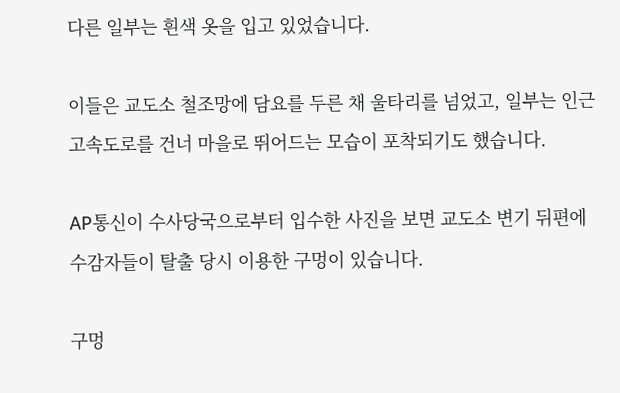다른 일부는 흰색 옷을 입고 있었습니다.

이들은 교도소 철조망에 담요를 두른 채 울타리를 넘었고, 일부는 인근 고속도로를 건너 마을로 뛰어드는 모습이 포착되기도 했습니다.

AP통신이 수사당국으로부터 입수한 사진을 보면 교도소 변기 뒤편에 수감자들이 탈출 당시 이용한 구멍이 있습니다.

구멍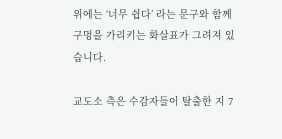위에는 ‘너무 쉽다’ 라는 문구와 함께 구멍을 가리키는 화살표가 그려져 있습니다.

교도소 측은 수감자들이 탈출한 지 7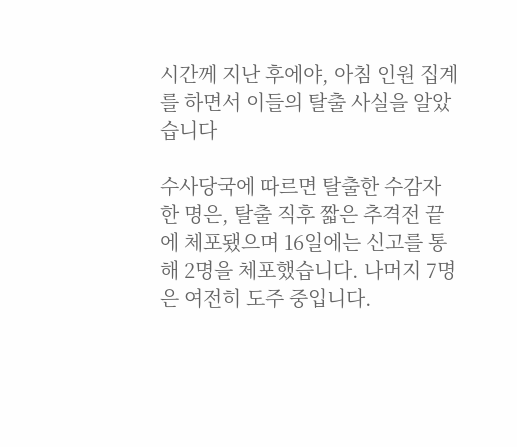시간께 지난 후에야, 아침 인원 집계를 하면서 이들의 탈출 사실을 알았습니다

수사당국에 따르면 탈출한 수감자 한 명은, 탈출 직후 짧은 추격전 끝에 체포됐으며 16일에는 신고를 통해 2명을 체포했습니다. 나머지 7명은 여전히 도주 중입니다.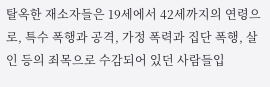탈옥한 재소자들은 19세에서 42세까지의 연령으로, 특수 폭행과 공격, 가정 폭력과 집단 폭행, 살인 등의 죄목으로 수감되어 있던 사람들입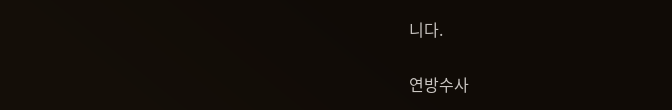니다.

연방수사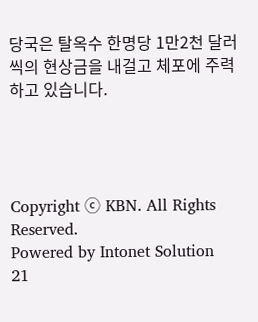당국은 탈옥수 한명당 1만2천 달러씩의 현상금을 내걸고 체포에 주력하고 있습니다.




Copyright ⓒ KBN. All Rights Reserved.
Powered by Intonet Solution
21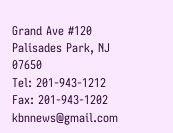Grand Ave #120
Palisades Park, NJ 07650
Tel: 201-943-1212
Fax: 201-943-1202
kbnnews@gmail.com